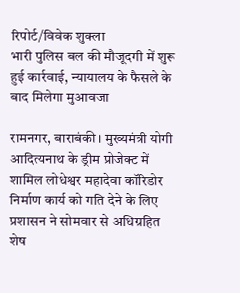रिपोर्ट/विवेक शुक्ला
भारी पुलिस बल की मौजूदगी में शुरू हुई कार्रवाई, न्यायालय के फैसले के बाद मिलेगा मुआवजा

रामनगर, बाराबंकी। मुख्यमंत्री योगी आदित्यनाथ के ड्रीम प्रोजेक्ट में शामिल लोधेश्वर महादेवा कॉरिडोर निर्माण कार्य को गति देने के लिए प्रशासन ने सोमवार से अधिग्रहित शेष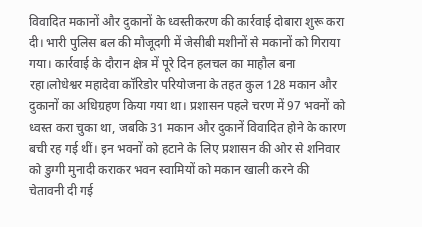विवादित मकानों और दुकानों के ध्वस्तीकरण की कार्रवाई दोबारा शुरू करा दी। भारी पुलिस बल की मौजूदगी में जेसीबी मशीनों से मकानों को गिराया गया। कार्रवाई के दौरान क्षेत्र में पूरे दिन हलचल का माहौल बना रहा।लोधेश्वर महादेवा कॉरिडोर परियोजना के तहत कुल 128 मकान और दुकानों का अधिग्रहण किया गया था। प्रशासन पहले चरण में 97 भवनों को ध्वस्त करा चुका था, जबकि 31 मकान और दुकानें विवादित होने के कारण बची रह गई थीं। इन भवनों को हटाने के लिए प्रशासन की ओर से शनिवार को डुग्गी मुनादी कराकर भवन स्वामियों को मकान खाली करने की चेतावनी दी गई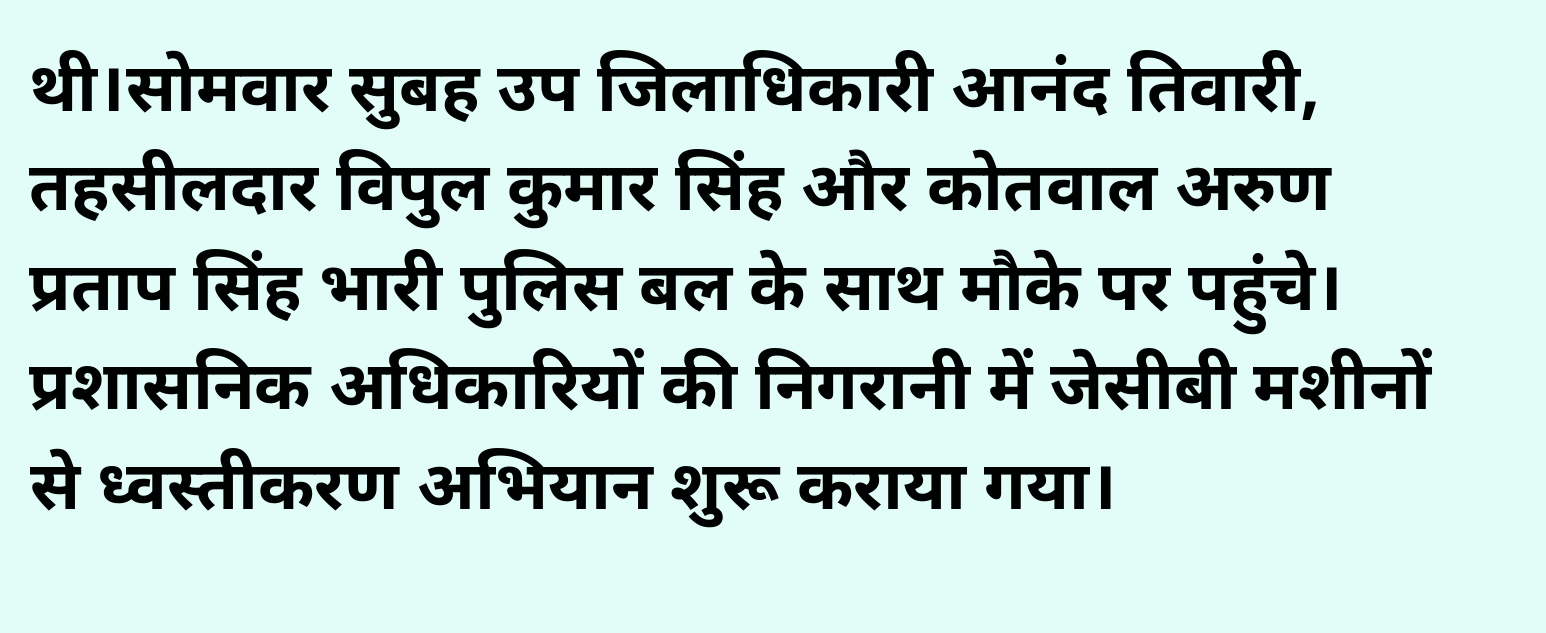थी।सोमवार सुबह उप जिलाधिकारी आनंद तिवारी, तहसीलदार विपुल कुमार सिंह और कोतवाल अरुण प्रताप सिंह भारी पुलिस बल के साथ मौके पर पहुंचे। प्रशासनिक अधिकारियों की निगरानी में जेसीबी मशीनों से ध्वस्तीकरण अभियान शुरू कराया गया।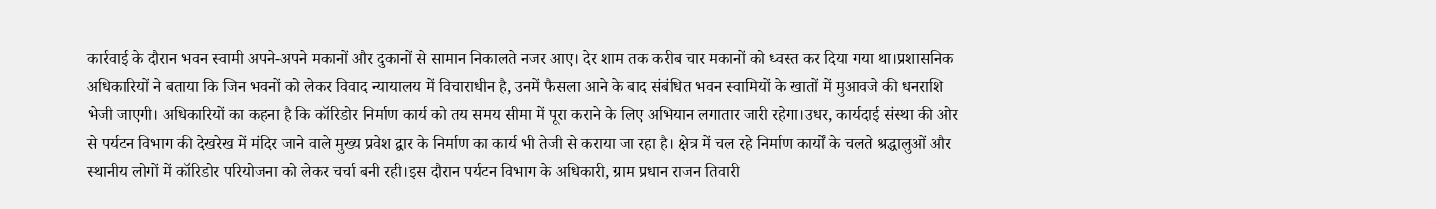कार्रवाई के दौरान भवन स्वामी अपने-अपने मकानों और दुकानों से सामान निकालते नजर आए। देर शाम तक करीब चार मकानों को ध्वस्त कर दिया गया था।प्रशासनिक अधिकारियों ने बताया कि जिन भवनों को लेकर विवाद न्यायालय में विचाराधीन है, उनमें फैसला आने के बाद संबंधित भवन स्वामियों के खातों में मुआवजे की धनराशि भेजी जाएगी। अधिकारियों का कहना है कि कॉरिडोर निर्माण कार्य को तय समय सीमा में पूरा कराने के लिए अभियान लगातार जारी रहेगा।उधर, कार्यदाई संस्था की ओर से पर्यटन विभाग की देखरेख में मंदिर जाने वाले मुख्य प्रवेश द्वार के निर्माण का कार्य भी तेजी से कराया जा रहा है। क्षेत्र में चल रहे निर्माण कार्यों के चलते श्रद्धालुओं और स्थानीय लोगों में कॉरिडोर परियोजना को लेकर चर्चा बनी रही।इस दौरान पर्यटन विभाग के अधिकारी, ग्राम प्रधान राजन तिवारी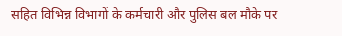सहित विभिन्न विभागों के कर्मचारी और पुलिस बल मौके पर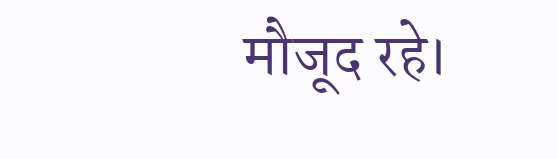मौजूद रहे।